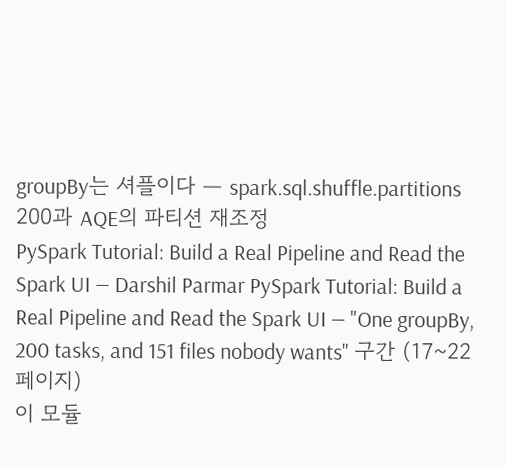groupBy는 셔플이다 — spark.sql.shuffle.partitions 200과 AQE의 파티션 재조정
PySpark Tutorial: Build a Real Pipeline and Read the Spark UI — Darshil Parmar PySpark Tutorial: Build a Real Pipeline and Read the Spark UI — "One groupBy, 200 tasks, and 151 files nobody wants" 구간 (17~22페이지)
이 모듈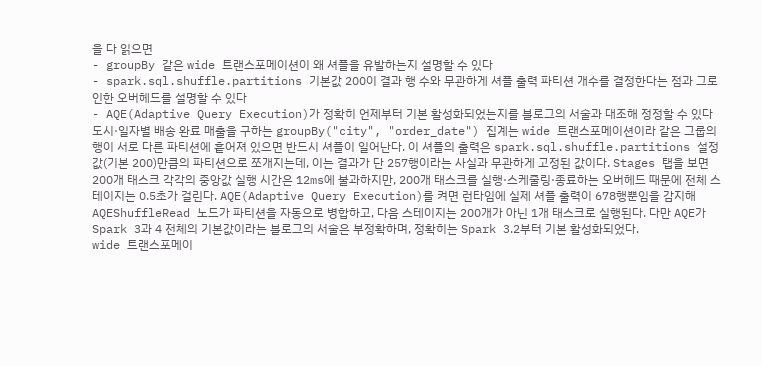을 다 읽으면
- groupBy 같은 wide 트랜스포메이션이 왜 셔플을 유발하는지 설명할 수 있다
- spark.sql.shuffle.partitions 기본값 200이 결과 행 수와 무관하게 셔플 출력 파티션 개수를 결정한다는 점과 그로 인한 오버헤드를 설명할 수 있다
- AQE(Adaptive Query Execution)가 정확히 언제부터 기본 활성화되었는지를 블로그의 서술과 대조해 정정할 수 있다
도시·일자별 배송 완료 매출을 구하는 groupBy("city", "order_date") 집계는 wide 트랜스포메이션이라 같은 그룹의 행이 서로 다른 파티션에 흩어져 있으면 반드시 셔플이 일어난다. 이 셔플의 출력은 spark.sql.shuffle.partitions 설정값(기본 200)만큼의 파티션으로 쪼개지는데, 이는 결과가 단 257행이라는 사실과 무관하게 고정된 값이다. Stages 탭을 보면 200개 태스크 각각의 중앙값 실행 시간은 12ms에 불과하지만, 200개 태스크를 실행·스케줄링·종료하는 오버헤드 때문에 전체 스테이지는 0.5초가 걸린다. AQE(Adaptive Query Execution)를 켜면 런타임에 실제 셔플 출력이 678행뿐임을 감지해 AQEShuffleRead 노드가 파티션을 자동으로 병합하고, 다음 스테이지는 200개가 아닌 1개 태스크로 실행된다. 다만 AQE가 Spark 3과 4 전체의 기본값이라는 블로그의 서술은 부정확하며, 정확히는 Spark 3.2부터 기본 활성화되었다.
wide 트랜스포메이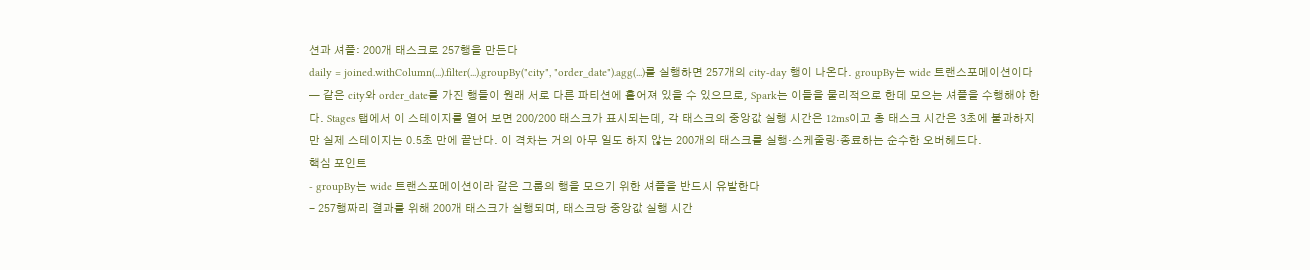션과 셔플: 200개 태스크로 257행을 만든다
daily = joined.withColumn(...).filter(...).groupBy("city", "order_date").agg(...)를 실행하면 257개의 city-day 행이 나온다. groupBy는 wide 트랜스포메이션이다 — 같은 city와 order_date를 가진 행들이 원래 서로 다른 파티션에 흩어져 있을 수 있으므로, Spark는 이들을 물리적으로 한데 모으는 셔플을 수행해야 한다. Stages 탭에서 이 스테이지를 열어 보면 200/200 태스크가 표시되는데, 각 태스크의 중앙값 실행 시간은 12ms이고 총 태스크 시간은 3초에 불과하지만 실제 스테이지는 0.5초 만에 끝난다. 이 격차는 거의 아무 일도 하지 않는 200개의 태스크를 실행·스케줄링·종료하는 순수한 오버헤드다.
핵심 포인트
- groupBy는 wide 트랜스포메이션이라 같은 그룹의 행을 모으기 위한 셔플을 반드시 유발한다
- 257행짜리 결과를 위해 200개 태스크가 실행되며, 태스크당 중앙값 실행 시간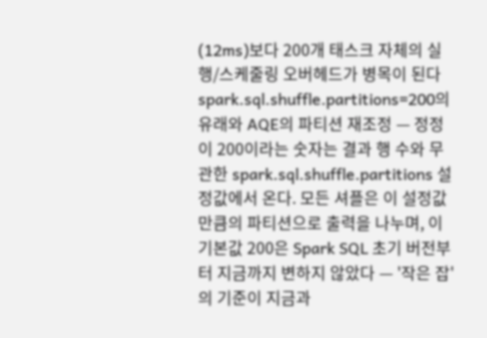(12ms)보다 200개 태스크 자체의 실행/스케줄링 오버헤드가 병목이 된다
spark.sql.shuffle.partitions=200의 유래와 AQE의 파티션 재조정 — 정정
이 200이라는 숫자는 결과 행 수와 무관한 spark.sql.shuffle.partitions 설정값에서 온다. 모든 셔플은 이 설정값만큼의 파티션으로 출력을 나누며, 이 기본값 200은 Spark SQL 초기 버전부터 지금까지 변하지 않았다 — '작은 잡'의 기준이 지금과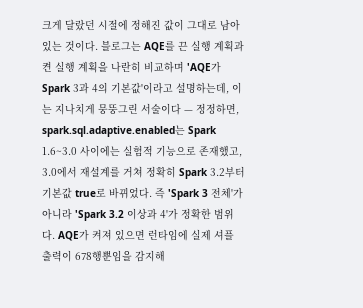크게 달랐던 시절에 정해진 값이 그대로 남아 있는 것이다. 블로그는 AQE를 끈 실행 계획과 켠 실행 계획을 나란히 비교하며 'AQE가 Spark 3과 4의 기본값'이라고 설명하는데, 이는 지나치게 뭉뚱그린 서술이다 — 정정하면, spark.sql.adaptive.enabled는 Spark 1.6~3.0 사이에는 실험적 기능으로 존재했고, 3.0에서 재설계를 거쳐 정확히 Spark 3.2부터 기본값 true로 바뀌었다. 즉 'Spark 3 전체'가 아니라 'Spark 3.2 이상과 4'가 정확한 범위다. AQE가 켜져 있으면 런타임에 실제 셔플 출력이 678행뿐임을 감지해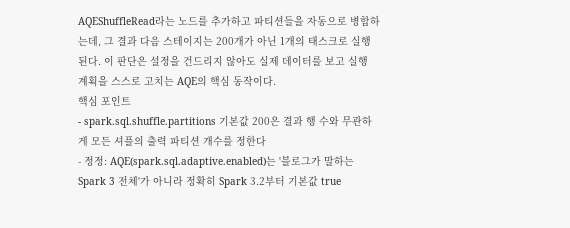AQEShuffleRead라는 노드를 추가하고 파티션들을 자동으로 병합하는데, 그 결과 다음 스테이지는 200개가 아닌 1개의 태스크로 실행된다. 이 판단은 설정을 건드리지 않아도 실제 데이터를 보고 실행 계획을 스스로 고치는 AQE의 핵심 동작이다.
핵심 포인트
- spark.sql.shuffle.partitions 기본값 200은 결과 행 수와 무관하게 모든 셔플의 출력 파티션 개수를 정한다
- 정정: AQE(spark.sql.adaptive.enabled)는 '블로그가 말하는 Spark 3 전체'가 아니라 정확히 Spark 3.2부터 기본값 true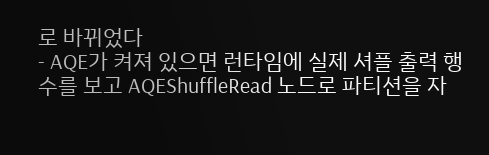로 바뀌었다
- AQE가 켜져 있으면 런타임에 실제 셔플 출력 행 수를 보고 AQEShuffleRead 노드로 파티션을 자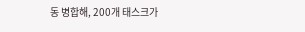동 병합해, 200개 태스크가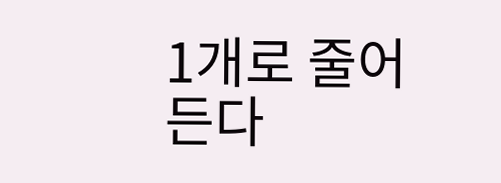1개로 줄어든다